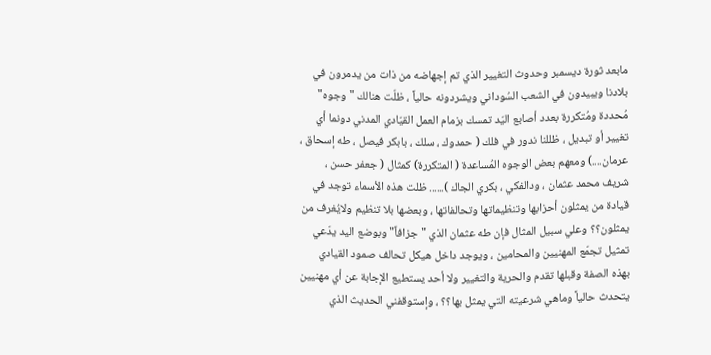مابعد ثورة ديسمبر وحدوث التغيير الذي تم إجهاضه من ذات من يدمرون في بلادنا ويبيدون في الشعب السُوداني ويشردونه حالياً ، ظلّت هنالك "وجوه" مُحددة ومُتكررة بعدد أصابع اليّد تمسك بزمام العمل القيّادي المدني دونما أي تغيير أو تبديل ، ظللنا ندور في فلك ( حمدوك ، سلك ، بابكر فيصل ، طه إسحاق ، عرمان....) ومعهم بعض الوجوه المُساعدة ( المتكررة) كمثال ( جعفر حسن ، شريف محمد عثمان ، ودالفكي ، بكري الجاك )...... ظلت هذه الأسماء توجد في قيادة من يمثلون أحزابها وتنظيماتها وتحالفاتها ، وبعضها بلا تنظيم ولايُغرف من يمثلون؟؟ وعلي سبيل المثال فإن طه عثمان الذي "جزافاً" وبوضع اليد يدّعي تمثيل تجمّع المهنيين والمحامين ، ويوجد داخل هيكل تحالف صمود القيادي بهذه الصفة وقبلها تقدم والحرية والتغيير ولا أحد يستطيع الإجابة عن أي مهنيين يتحدث حالياً وماهي شرعيته التي يمثل بها؟؟ ، وإستوقفني الحديث الذي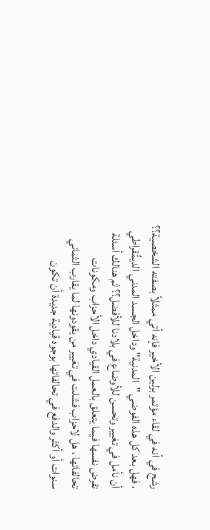رشح في أنه في لقاء مؤتمر برلين الأخير فإنه أتي ممثلاً بصفته الشخصية؟؟ ، فهل بعد كل هذه الفوضي "المدنية" وداخل الجسد المدني الديمُّقراطي أن نأمل في تغيير وتحسن للأوضاع في بلادنا للأفضل؟؟ ثم هنالك أسئلة تفرض نفسها فيما يتعلق بالعمل القيادي داخل الأحزاب ومكونات تحالفاتها ، هل لاحزاب فشلت في تغيير من يقودونها لما يقارب الثماني سنوات أو أكثر والدفع في تحالفاتها بوجوه قيادية جديدة أن تكون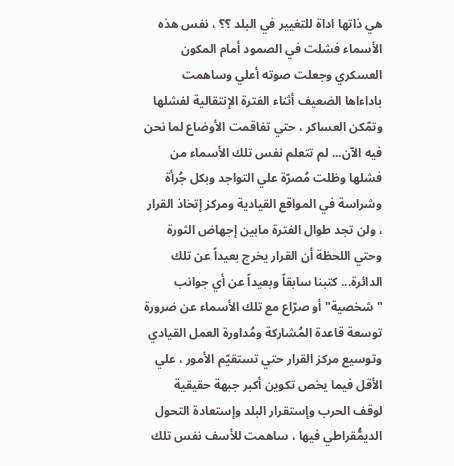هي ذاتها اداة للتغيير في البلد ؟؟ ، نفس هذه الأسماء فشلت في الصمود أمام المكون العسكري وجعلت صوته أعلي وساهمت باداءاها الضعيف أثناء الفترة الإنتقالية لفشلها وتمّكن العساكر ، حتي تفاقمت الأوضاع لما نحن فيه الآن... لم تتعلم نفس تلك الأسماء من فشلها وظلت مُصرّة علي التواجد وبكل جُرأة وشراسة في المواقع القيادية ومركز إتخاذ القرار ، ولن تجد طوال الفترة مابين إجهاض الثورة وحتي اللحظة أن القرار يخرج بعيداً عن تلك الدائرة... كتبنا سابقاً وبعيداً عن أي جوانب "شخصية" أو صرّاع مع تلك الأسماء عن ضرورة توسعة قاعدة المُشاركة ومُداورة العمل القيادي وتوسيع مركز القرار حتي تستقيّم الأمور ، علي الأقل فيما يخص تكوين أكبر جبهة حقيقية لوقف الحرب وإستقرار البلد وإستعادة التحول الديمُّقراطي فيها ، ساهمت للأسف نفس تلك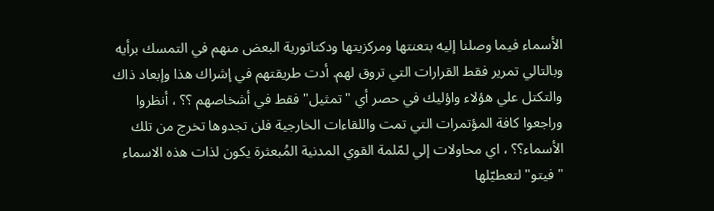الأسماء فيما وصلنا إليه بتعنتها ومركزيتها ودكتاتورية البعض منهم في التمسك برأيه وبالتالي تمرير فقط القرارات التي تروق لهم. أدت طريقتهم في إشراك هذا وإبعاد ذاك والتكتل علي هؤلاء واؤليك في حصر أي "تمثيل" فقط في أشخاصهم ؟؟ ، أنظروا وراجعوا كافة المؤتمرات التي تمت واللقاءات الخارجية فلن تجدوها تخرج من تلك الأسماء؟؟ ، اي محاولات إلي لمّلمة القوي المدنية المُبعثرة يكون لذات هذه الاسماء "فيتو" لتعطيّلها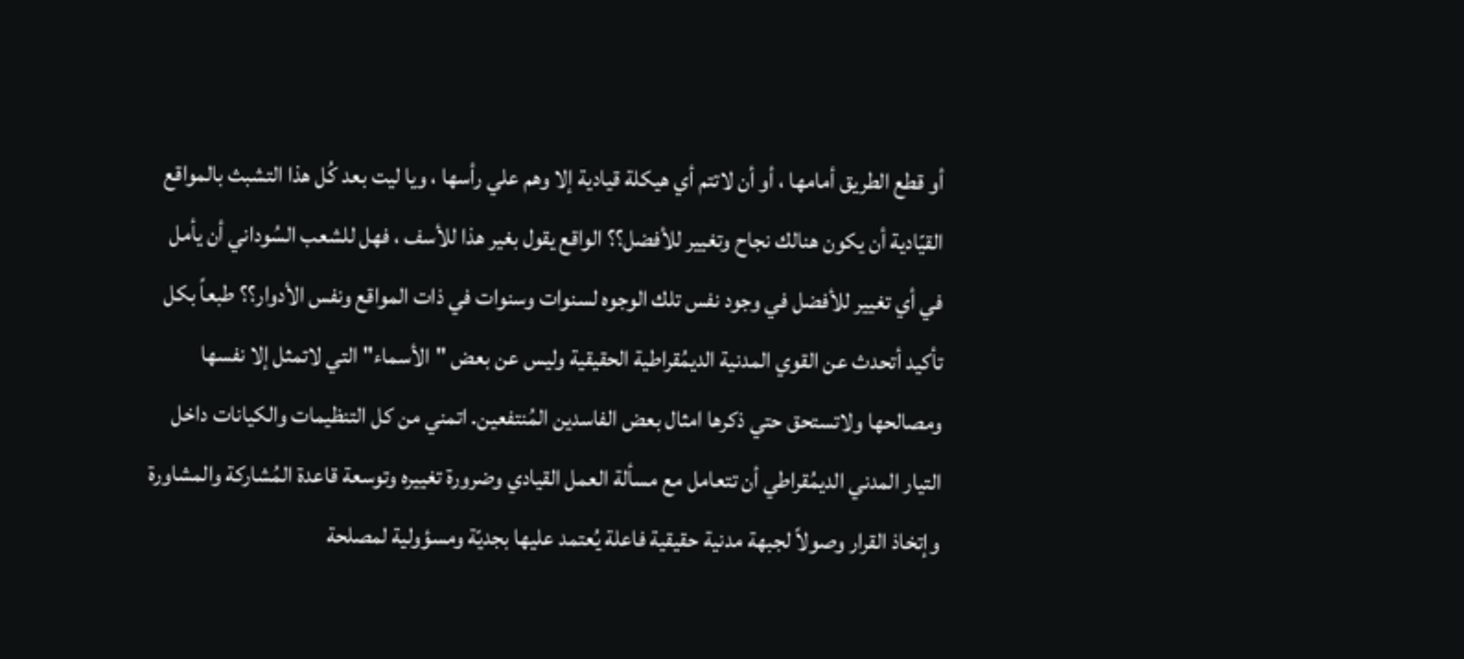أو قطع الطريق أمامها ، أو أن لاتتم أي هيكلة قيادية إلا وهم علي رأسها ، ويا ليت بعد كُل هذا التشبث بالمواقع القيّادية أن يكون هنالك نجاح وتغيير للأفضل؟؟ الواقع يقول بغير هذا للأسف ، فهل للشعب السُوداني أن يأمل في أي تغيير للأفضل في وجود نفس تلك الوجوه لسنوات وسنوات في ذات المواقع ونفس الأدوار؟؟ طبعاً بكل تأكيد أتحدث عن القوي المدنية الديمُقراطية الحقيقية وليس عن بعض "الأسماء" التي لاتمثل إلا نفسها ومصالحها ولاتستحق حتي ذكرها امثال بعض الفاسدين المُنتفعين. اتمني من كل التنظيمات والكيانات داخل التيار المدني الديمُقراطي أن تتعامل مع مسألة العمل القيادي وضرورة تغييره وتوسعة قاعدة المُشاركة والمشاورة وإتخاذ القرار وصولاً لجبهة مدنية حقيقية فاعلة يُعتمد عليها بجديّة ومسؤولية لمصلحة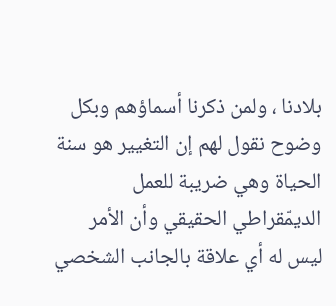بلادنا ، ولمن ذكرنا أسماؤهم وبكل وضوح نقول لهم إن التغيير هو سنة الحياة وهي ضريبة للعمل الديمّقراطي الحقيقي وأن الأمر ليس له أي علاقة بالجانب الشخصي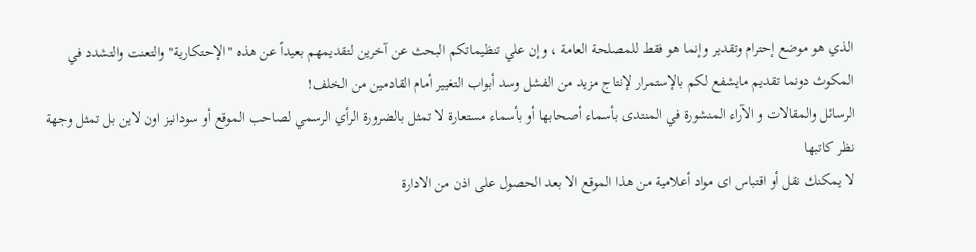الذي هو موضع إحترام وتقدير وإنما هو فقط للمصلحة العامة ، وإن علي تنظيماتكم البحث عن آخرين لتقديمهم بعيداً عن هذه "الإحتكارية" والتعنت والتشدد في المكوث دونما تقديم مايشفع لكم بالإستمرار لإنتاج مزيد من الفشل وسد أبواب التغيير أمام القادمين من الخلف!
الرسائل والمقالات و الآراء المنشورة في المنتدى بأسماء أصحابها أو بأسماء مستعارة لا تمثل بالضرورة الرأي الرسمي لصاحب الموقع أو سودانيز اون لاين بل تمثل وجهة نظر كاتبها
لا يمكنك نقل أو اقتباس اى مواد أعلامية من هذا الموقع الا بعد الحصول على اذن من الادارة